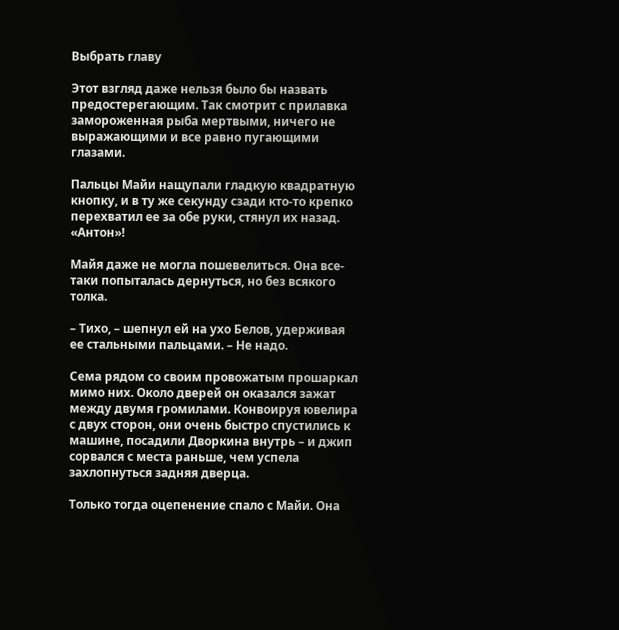Выбрать главу

Этот взгляд даже нельзя было бы назвать предостерегающим. Так смотрит с прилавка замороженная рыба мертвыми, ничего не выражающими и все равно пугающими глазами.

Пальцы Майи нащупали гладкую квадратную кнопку, и в ту же секунду сзади кто-то крепко перехватил ее за обе руки, стянул их назад. «Антон»!

Майя даже не могла пошевелиться. Она все-таки попыталась дернуться, но без всякого толка.

– Тихо, – шепнул ей на ухо Белов, удерживая ее стальными пальцами. – Не надо.

Сема рядом со своим провожатым прошаркал мимо них. Около дверей он оказался зажат между двумя громилами. Конвоируя ювелира с двух сторон, они очень быстро спустились к машине, посадили Дворкина внутрь – и джип сорвался с места раньше, чем успела захлопнуться задняя дверца.

Только тогда оцепенение спало с Майи. Она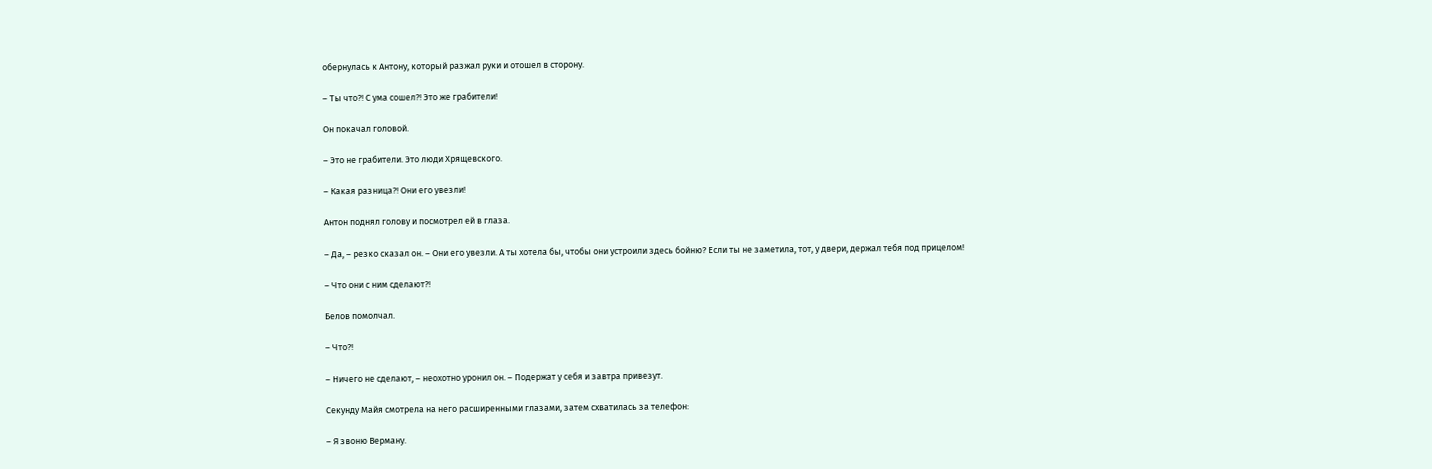обернулась к Антону, который разжал руки и отошел в сторону.

– Ты что?! С ума сошел?! Это же грабители!

Он покачал головой.

– Это не грабители. Это люди Хрящевского.

– Какая разница?! Они его увезли!

Антон поднял голову и посмотрел ей в глаза.

– Да, – резко сказал он. – Они его увезли. А ты хотела бы, чтобы они устроили здесь бойню? Если ты не заметила, тот, у двери, держал тебя под прицелом!

– Что они с ним сделают?!

Белов помолчал.

– Что?!

– Ничего не сделают, – неохотно уронил он. – Подержат у себя и завтра привезут.

Секунду Майя смотрела на него расширенными глазами, затем схватилась за телефон:

– Я звоню Верману.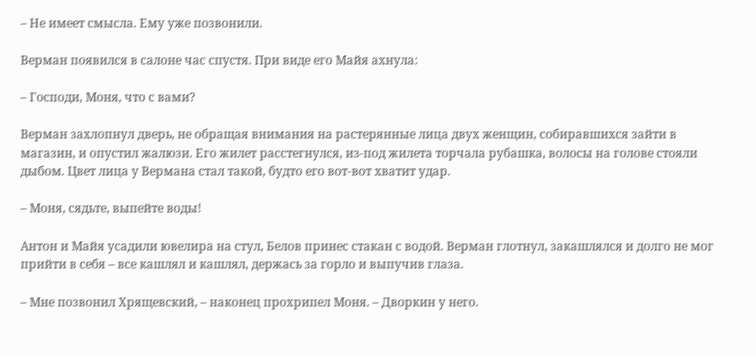– Не имеет смысла. Ему уже позвонили.

Верман появился в салоне час спустя. При виде его Майя ахнула:

– Господи, Моня, что с вами?

Верман захлопнул дверь, не обращая внимания на растерянные лица двух женщин, собиравшихся зайти в магазин, и опустил жалюзи. Его жилет расстегнулся, из-под жилета торчала рубашка, волосы на голове стояли дыбом. Цвет лица у Вермана стал такой, будто его вот-вот хватит удар.

– Моня, сядьте, выпейте воды!

Антон и Майя усадили ювелира на стул, Белов принес стакан с водой. Верман глотнул, закашлялся и долго не мог прийти в себя – все кашлял и кашлял, держась за горло и выпучив глаза.

– Мне позвонил Хрящевский, – наконец прохрипел Моня. – Дворкин у него.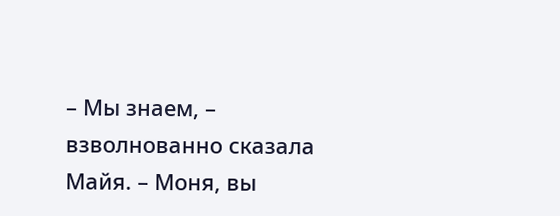– Мы знаем, – взволнованно сказала Майя. – Моня, вы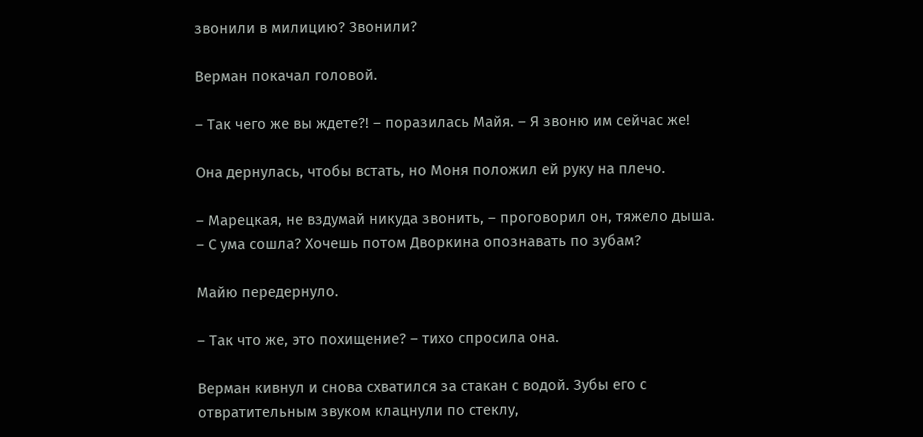звонили в милицию? Звонили?

Верман покачал головой.

– Так чего же вы ждете?! – поразилась Майя. – Я звоню им сейчас же!

Она дернулась, чтобы встать, но Моня положил ей руку на плечо.

– Марецкая, не вздумай никуда звонить, – проговорил он, тяжело дыша. – С ума сошла? Хочешь потом Дворкина опознавать по зубам?

Майю передернуло.

– Так что же, это похищение? – тихо спросила она.

Верман кивнул и снова схватился за стакан с водой. Зубы его с отвратительным звуком клацнули по стеклу,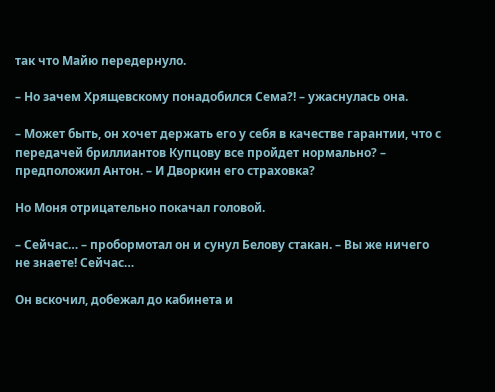так что Майю передернуло.

– Но зачем Хрящевскому понадобился Сема?! – ужаснулась она.

– Может быть, он хочет держать его у себя в качестве гарантии, что с передачей бриллиантов Купцову все пройдет нормально? – предположил Антон. – И Дворкин его страховка?

Но Моня отрицательно покачал головой.

– Сейчас… – пробормотал он и сунул Белову стакан. – Вы же ничего не знаете! Сейчас…

Он вскочил, добежал до кабинета и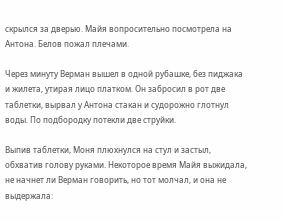скрылся за дверью. Майя вопросительно посмотрела на Антона. Белов пожал плечами.

Через минуту Верман вышел в одной рубашке, без пиджака и жилета, утирая лицо платком. Он забросил в рот две таблетки, вырвал у Антона стакан и судорожно глотнул воды. По подбородку потекли две струйки.

Выпив таблетки, Моня плюхнулся на стул и застыл, обхватив голову руками. Некоторое время Майя выжидала, не начнет ли Верман говорить, но тот молчал, и она не выдержала: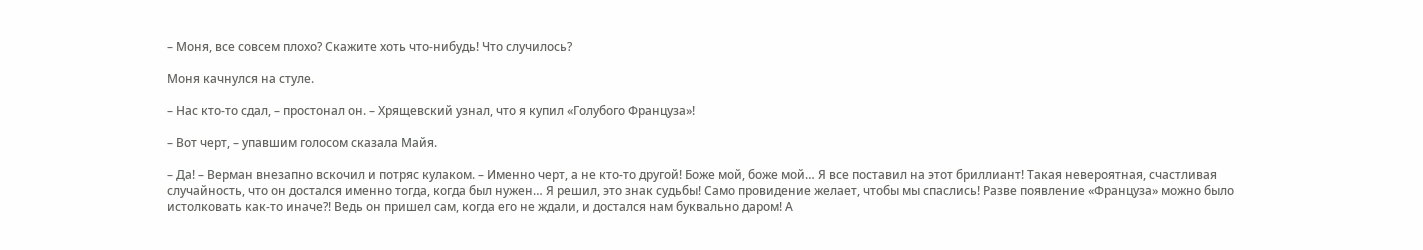– Моня, все совсем плохо? Скажите хоть что-нибудь! Что случилось?

Моня качнулся на стуле.

– Нас кто-то сдал, – простонал он. – Хрящевский узнал, что я купил «Голубого Француза»!

– Вот черт, – упавшим голосом сказала Майя.

– Да! – Верман внезапно вскочил и потряс кулаком. – Именно черт, а не кто-то другой! Боже мой, боже мой… Я все поставил на этот бриллиант! Такая невероятная, счастливая случайность, что он достался именно тогда, когда был нужен… Я решил, это знак судьбы! Само провидение желает, чтобы мы спаслись! Разве появление «Француза» можно было истолковать как-то иначе?! Ведь он пришел сам, когда его не ждали, и достался нам буквально даром! А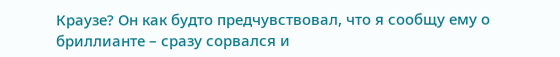Краузе? Он как будто предчувствовал, что я сообщу ему о бриллианте – сразу сорвался и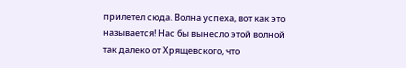прилетел сюда. Волна успеха, вот как это называется! Нас бы вынесло этой волной так далеко от Хрящевского, что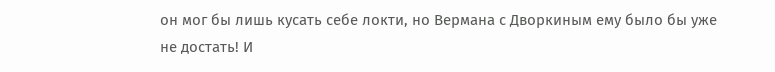он мог бы лишь кусать себе локти, но Вермана с Дворкиным ему было бы уже не достать! И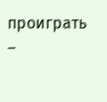проиграть –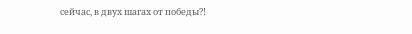сейчас, в двух шагах от победы?!